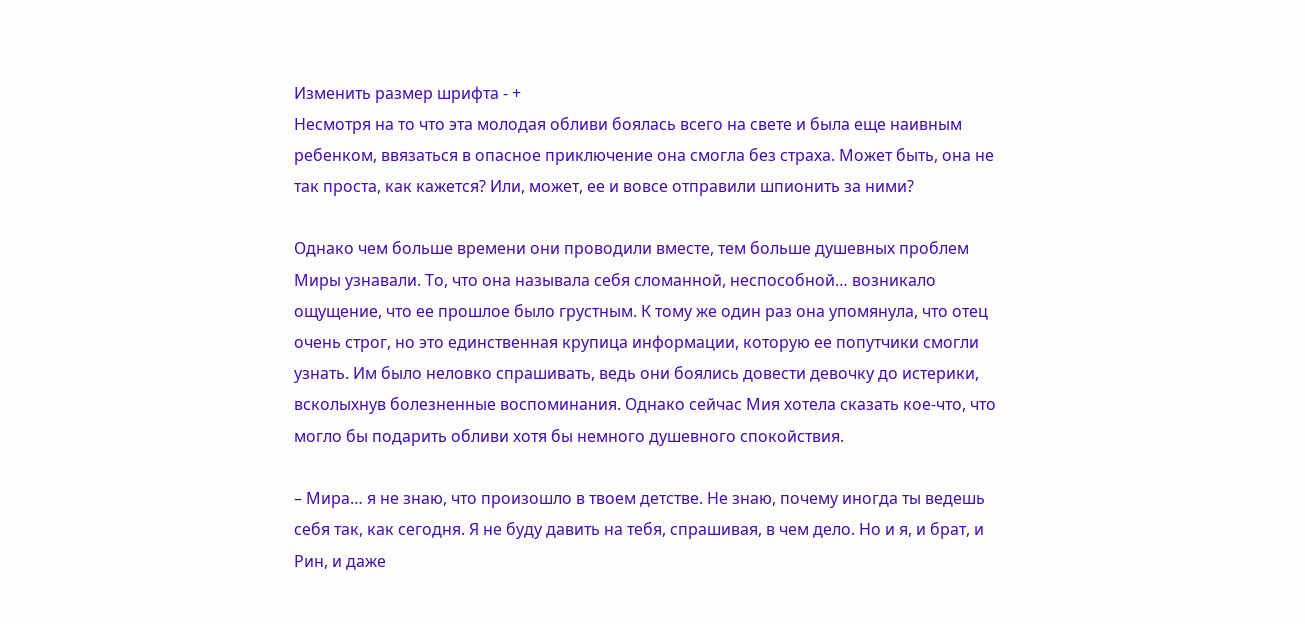Изменить размер шрифта - +
Несмотря на то что эта молодая обливи боялась всего на свете и была еще наивным ребенком, ввязаться в опасное приключение она смогла без страха. Может быть, она не так проста, как кажется? Или, может, ее и вовсе отправили шпионить за ними?

Однако чем больше времени они проводили вместе, тем больше душевных проблем Миры узнавали. То, что она называла себя сломанной, неспособной… возникало ощущение, что ее прошлое было грустным. К тому же один раз она упомянула, что отец очень строг, но это единственная крупица информации, которую ее попутчики смогли узнать. Им было неловко спрашивать, ведь они боялись довести девочку до истерики, всколыхнув болезненные воспоминания. Однако сейчас Мия хотела сказать кое-что, что могло бы подарить обливи хотя бы немного душевного спокойствия.

– Мира… я не знаю, что произошло в твоем детстве. Не знаю, почему иногда ты ведешь себя так, как сегодня. Я не буду давить на тебя, спрашивая, в чем дело. Но и я, и брат, и Рин, и даже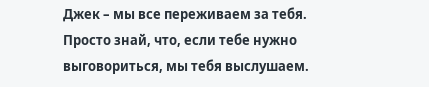Джек – мы все переживаем за тебя. Просто знай, что, если тебе нужно выговориться, мы тебя выслушаем.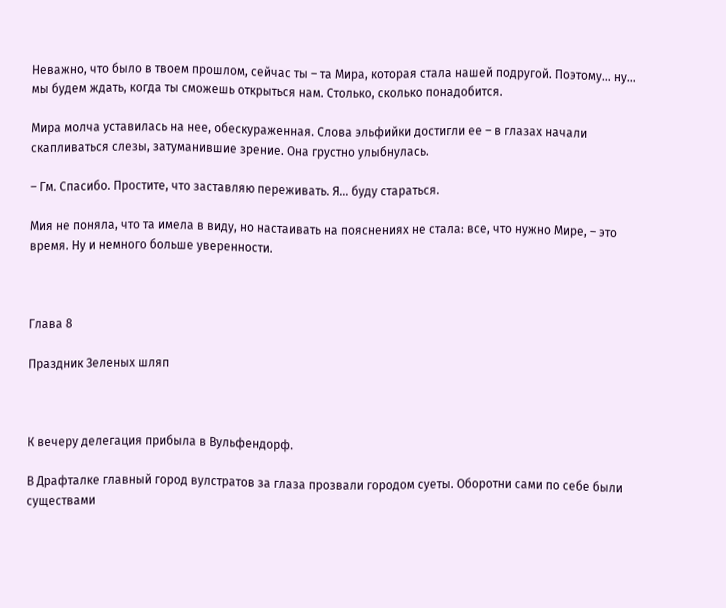Неважно, что было в твоем прошлом, сейчас ты – та Мира, которая стала нашей подругой. Поэтому… ну… мы будем ждать, когда ты сможешь открыться нам. Столько, сколько понадобится.

Мира молча уставилась на нее, обескураженная. Слова эльфийки достигли ее – в глазах начали скапливаться слезы, затуманившие зрение. Она грустно улыбнулась.

– Гм. Спасибо. Простите, что заставляю переживать. Я… буду стараться.

Мия не поняла, что та имела в виду, но настаивать на пояснениях не стала: все, что нужно Мире, – это время. Ну и немного больше уверенности.



Глава 8

Праздник Зеленых шляп



К вечеру делегация прибыла в Вульфендорф.

В Драфталке главный город вулстратов за глаза прозвали городом суеты. Оборотни сами по себе были существами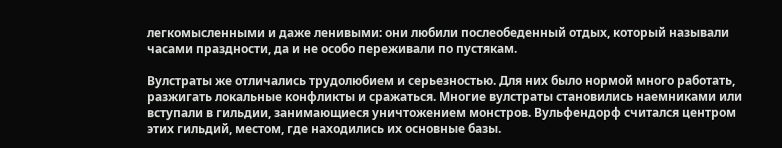легкомысленными и даже ленивыми: они любили послеобеденный отдых, который называли часами праздности, да и не особо переживали по пустякам.

Вулстраты же отличались трудолюбием и серьезностью. Для них было нормой много работать, разжигать локальные конфликты и сражаться. Многие вулстраты становились наемниками или вступали в гильдии, занимающиеся уничтожением монстров. Вульфендорф считался центром этих гильдий, местом, где находились их основные базы.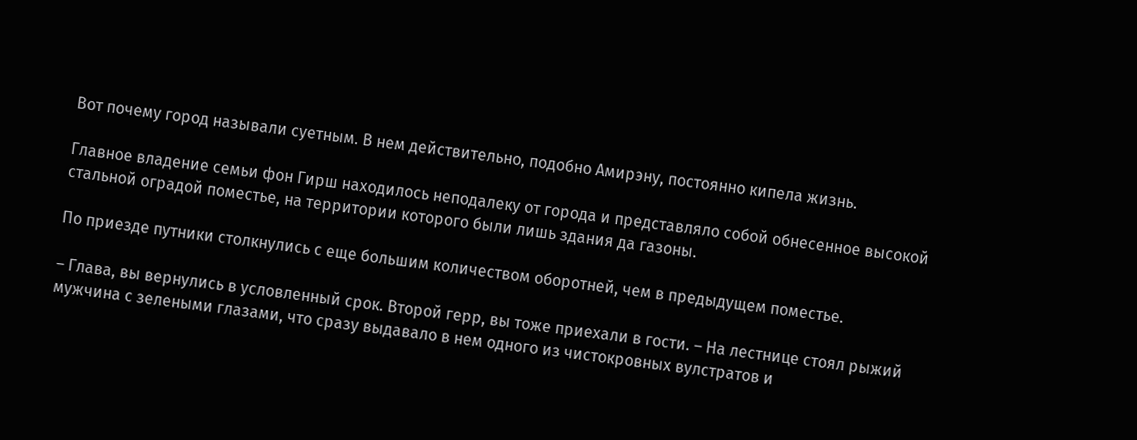Вот почему город называли суетным. В нем действительно, подобно Амирэну, постоянно кипела жизнь.

Главное владение семьи фон Гирш находилось неподалеку от города и представляло собой обнесенное высокой стальной оградой поместье, на территории которого были лишь здания да газоны.

По приезде путники столкнулись с еще большим количеством оборотней, чем в предыдущем поместье.

– Глава, вы вернулись в условленный срок. Второй герр, вы тоже приехали в гости. – На лестнице стоял рыжий мужчина с зелеными глазами, что сразу выдавало в нем одного из чистокровных вулстратов и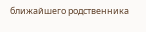ближайшего родственника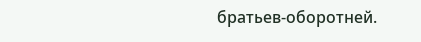братьев-оборотней.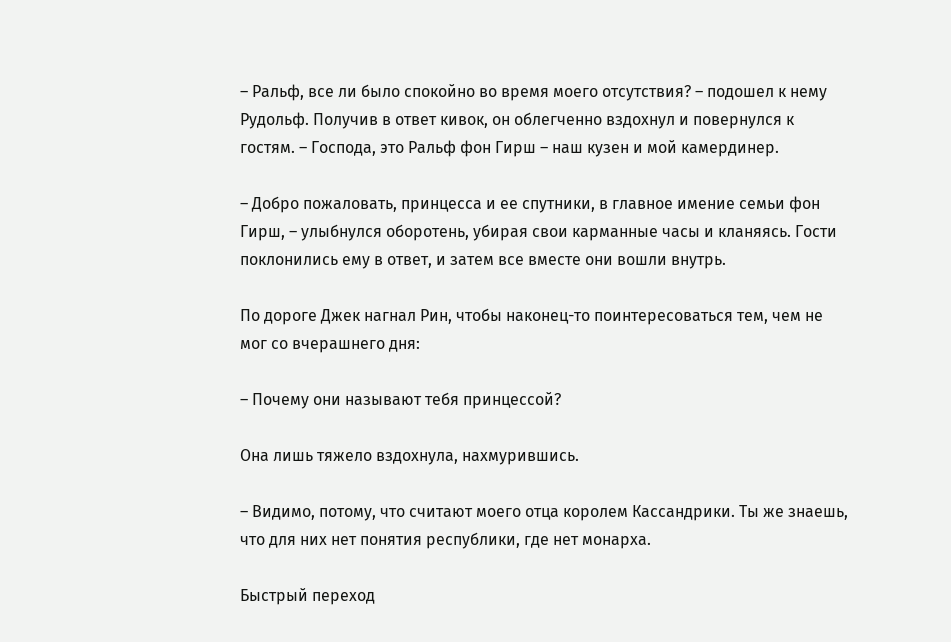– Ральф, все ли было спокойно во время моего отсутствия? – подошел к нему Рудольф. Получив в ответ кивок, он облегченно вздохнул и повернулся к гостям. – Господа, это Ральф фон Гирш – наш кузен и мой камердинер.

– Добро пожаловать, принцесса и ее спутники, в главное имение семьи фон Гирш, – улыбнулся оборотень, убирая свои карманные часы и кланяясь. Гости поклонились ему в ответ, и затем все вместе они вошли внутрь.

По дороге Джек нагнал Рин, чтобы наконец-то поинтересоваться тем, чем не мог со вчерашнего дня:

– Почему они называют тебя принцессой?

Она лишь тяжело вздохнула, нахмурившись.

– Видимо, потому, что считают моего отца королем Кассандрики. Ты же знаешь, что для них нет понятия республики, где нет монарха.

Быстрый переход